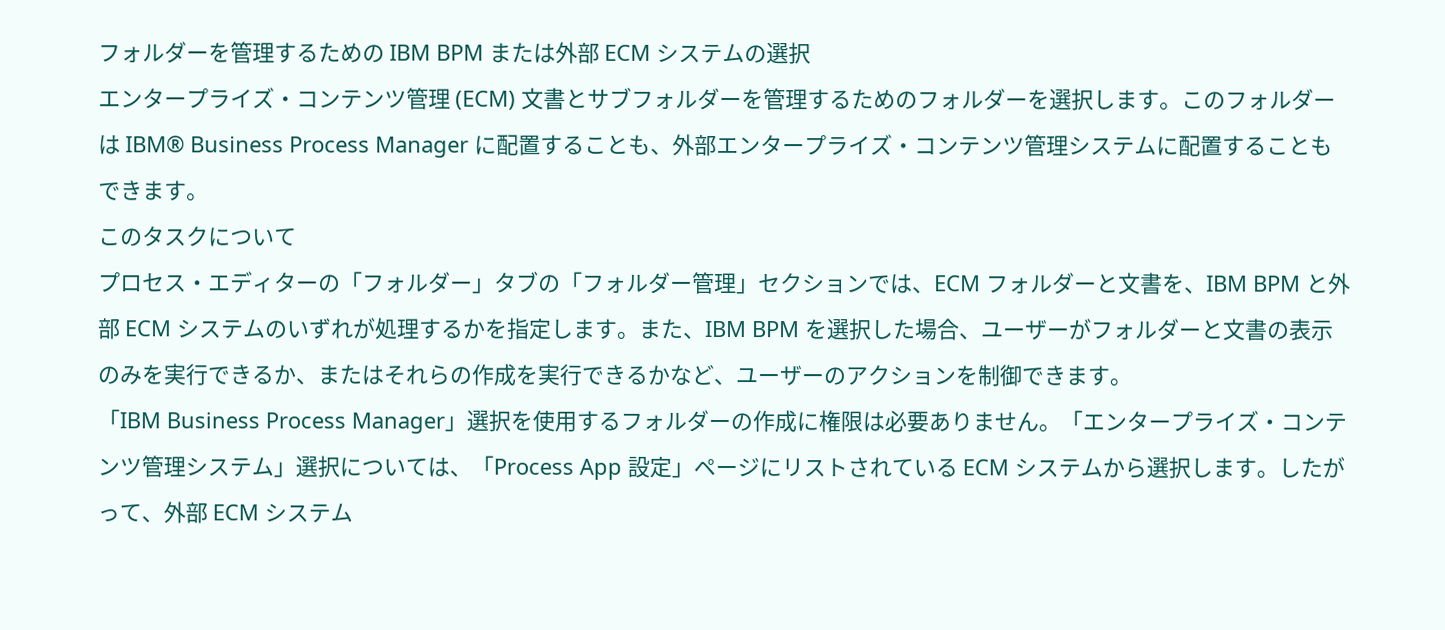フォルダーを管理するための IBM BPM または外部 ECM システムの選択
エンタープライズ・コンテンツ管理 (ECM) 文書とサブフォルダーを管理するためのフォルダーを選択します。このフォルダーは IBM® Business Process Manager に配置することも、外部エンタープライズ・コンテンツ管理システムに配置することもできます。
このタスクについて
プロセス・エディターの「フォルダー」タブの「フォルダー管理」セクションでは、ECM フォルダーと文書を、IBM BPM と外部 ECM システムのいずれが処理するかを指定します。また、IBM BPM を選択した場合、ユーザーがフォルダーと文書の表示のみを実行できるか、またはそれらの作成を実行できるかなど、ユーザーのアクションを制御できます。
「IBM Business Process Manager」選択を使用するフォルダーの作成に権限は必要ありません。「エンタープライズ・コンテンツ管理システム」選択については、「Process App 設定」ページにリストされている ECM システムから選択します。したがって、外部 ECM システム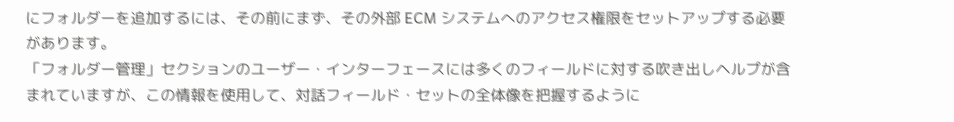にフォルダーを追加するには、その前にまず、その外部 ECM システムへのアクセス権限をセットアップする必要があります。
「フォルダー管理」セクションのユーザー・インターフェースには多くのフィールドに対する吹き出しヘルプが含まれていますが、この情報を使用して、対話フィールド・セットの全体像を把握するように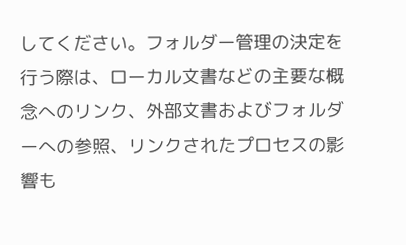してください。フォルダー管理の決定を行う際は、ローカル文書などの主要な概念へのリンク、外部文書およびフォルダーへの参照、リンクされたプロセスの影響も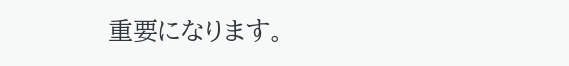重要になります。